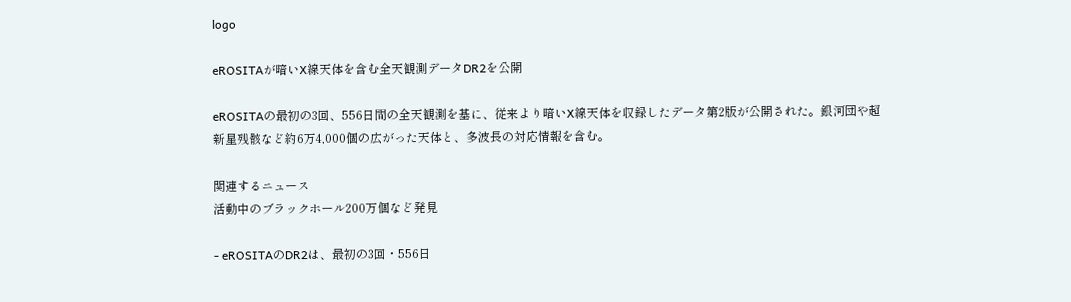logo

eROSITAが暗いX線天体を含む全天観測データDR2を公開

eROSITAの最初の3回、556日間の全天観測を基に、従来より暗いX線天体を収録したデータ第2版が公開された。銀河団や超新星残骸など約6万4,000個の広がった天体と、多波長の対応情報を含む。

関連するニュース
活動中のブラックホール200万個など発見

- eROSITAのDR2は、最初の3回・556日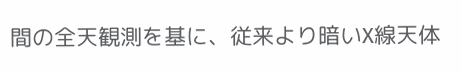間の全天観測を基に、従来より暗いX線天体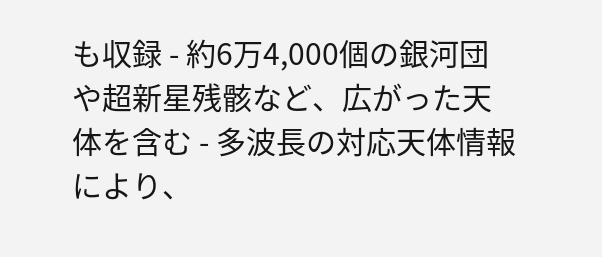も収録 - 約6万4,000個の銀河団や超新星残骸など、広がった天体を含む - 多波長の対応天体情報により、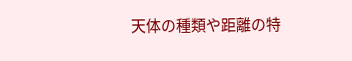天体の種類や距離の特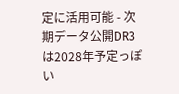定に活用可能 - 次期データ公開DR3は2028年予定っぽい